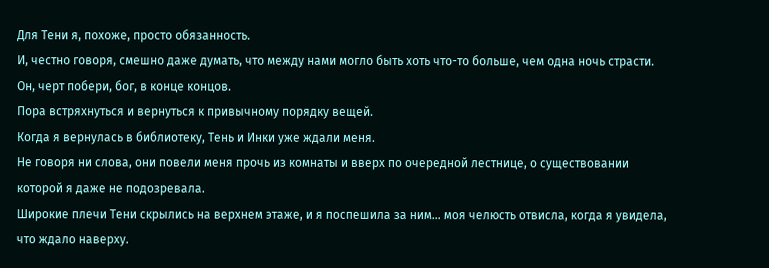Для Тени я, похоже, просто обязанность.
И, честно говоря, смешно даже думать, что между нами могло быть хоть что-то больше, чем одна ночь страсти.
Он, черт побери, бог, в конце концов.
Пора встряхнуться и вернуться к привычному порядку вещей.
Когда я вернулась в библиотеку, Тень и Инки уже ждали меня.
Не говоря ни слова, они повели меня прочь из комнаты и вверх по очередной лестнице, о существовании которой я даже не подозревала.
Широкие плечи Тени скрылись на верхнем этаже, и я поспешила за ним… моя челюсть отвисла, когда я увидела, что ждало наверху.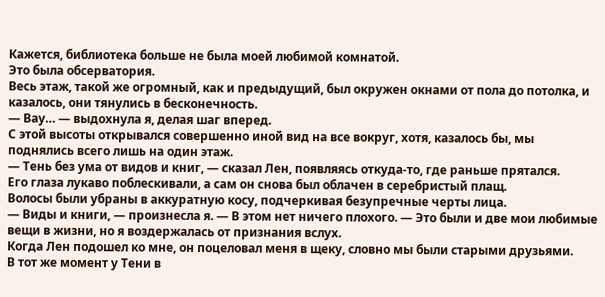Кажется, библиотека больше не была моей любимой комнатой.
Это была обсерватория.
Весь этаж, такой же огромный, как и предыдущий, был окружен окнами от пола до потолка, и казалось, они тянулись в бесконечность.
— Вау… — выдохнула я, делая шаг вперед.
С этой высоты открывался совершенно иной вид на все вокруг, хотя, казалось бы, мы поднялись всего лишь на один этаж.
— Тень без ума от видов и книг, — сказал Лен, появляясь откуда-то, где раньше прятался.
Его глаза лукаво поблескивали, а сам он снова был облачен в серебристый плащ.
Волосы были убраны в аккуратную косу, подчеркивая безупречные черты лица.
— Виды и книги, — произнесла я. — В этом нет ничего плохого. — Это были и две мои любимые вещи в жизни, но я воздержалась от признания вслух.
Когда Лен подошел ко мне, он поцеловал меня в щеку, словно мы были старыми друзьями.
В тот же момент у Тени в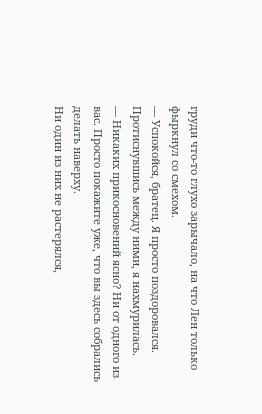груди что-то глухо зарычало, на что Лен только фыркнул со смехом.
— Успокойся, братец. Я просто поздоровался.
Протиснувшись между ними, я нахмурилась.
— Никаких прикосновений ясно? Ни от одного из вас. Просто покажите уже, что вы здесь собрались делать наверху.
Ни один из них не растерялся,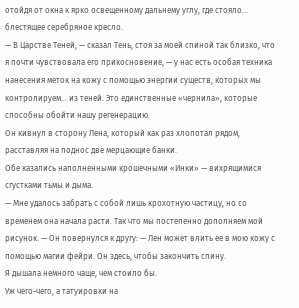отойдя от окна к ярко освещенному дальнему углу, где стояло… блестящее серебряное кресло.
— В Царстве Теней, — сказал Тень, стоя за моей спиной так близко, что я почти чувствовала его прикосновение, — у нас есть особая техника нанесения меток на кожу с помощью энергии существ, которых мы контролируем… из теней. Это единственные «чернила», которые способны обойти нашу регенерацию.
Он кивнул в сторону Лена, который как раз хлопотал рядом, расставляя на поднос две мерцающие банки.
Обе казались наполненными крошечными «Инки» — вихрящимися сгустками тьмы и дыма.
— Мне удалось забрать с собой лишь крохотную частицу, но со временем она начала расти. Так что мы постепенно дополняем мой рисунок. — Он повернулся к другу: — Лен может влить ее в мою кожу с помощью магии фейри. Он здесь, чтобы закончить спину.
Я дышала немного чаще, чем стоило бы.
Уж чего-чего, а татуировки на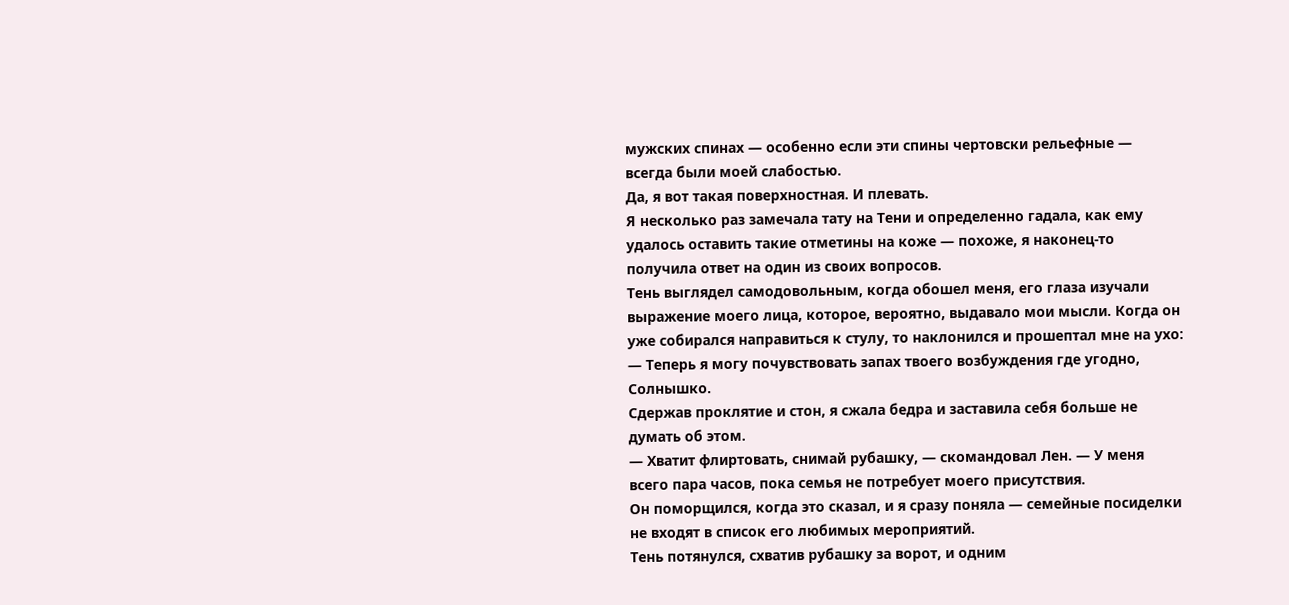мужских спинах — особенно если эти спины чертовски рельефные — всегда были моей слабостью.
Да, я вот такая поверхностная. И плевать.
Я несколько раз замечала тату на Тени и определенно гадала, как ему удалось оставить такие отметины на коже — похоже, я наконец-то получила ответ на один из своих вопросов.
Тень выглядел самодовольным, когда обошел меня, его глаза изучали выражение моего лица, которое, вероятно, выдавало мои мысли. Когда он уже собирался направиться к стулу, то наклонился и прошептал мне на ухо:
— Теперь я могу почувствовать запах твоего возбуждения где угодно, Солнышко.
Сдержав проклятие и стон, я сжала бедра и заставила себя больше не думать об этом.
— Хватит флиртовать, снимай рубашку, — скомандовал Лен. — У меня всего пара часов, пока семья не потребует моего присутствия.
Он поморщился, когда это сказал, и я сразу поняла — семейные посиделки не входят в список его любимых мероприятий.
Тень потянулся, схватив рубашку за ворот, и одним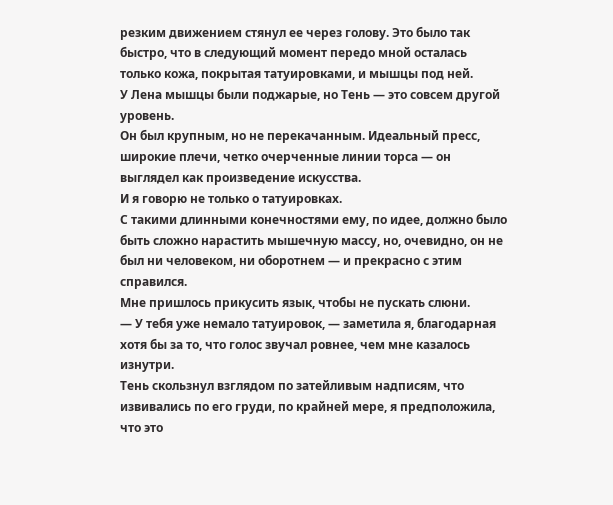резким движением стянул ее через голову. Это было так быстро, что в следующий момент передо мной осталась только кожа, покрытая татуировками, и мышцы под ней.
У Лена мышцы были поджарые, но Тень — это совсем другой уровень.
Он был крупным, но не перекачанным. Идеальный пресс, широкие плечи, четко очерченные линии торса — он выглядел как произведение искусства.
И я говорю не только о татуировках.
С такими длинными конечностями ему, по идее, должно было быть сложно нарастить мышечную массу, но, очевидно, он не был ни человеком, ни оборотнем — и прекрасно с этим справился.
Мне пришлось прикусить язык, чтобы не пускать слюни.
— У тебя уже немало татуировок, — заметила я, благодарная хотя бы за то, что голос звучал ровнее, чем мне казалось изнутри.
Тень скользнул взглядом по затейливым надписям, что извивались по его груди, по крайней мере, я предположила, что это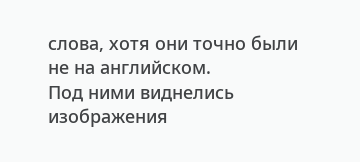слова, хотя они точно были не на английском.
Под ними виднелись изображения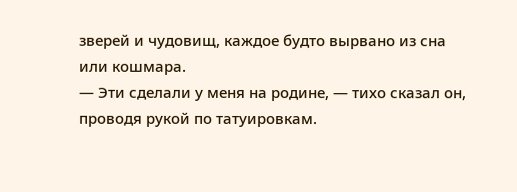зверей и чудовищ, каждое будто вырвано из сна или кошмара.
— Эти сделали у меня на родине, — тихо сказал он, проводя рукой по татуировкам.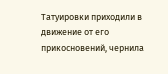Татуировки приходили в движение от его прикосновений, чернила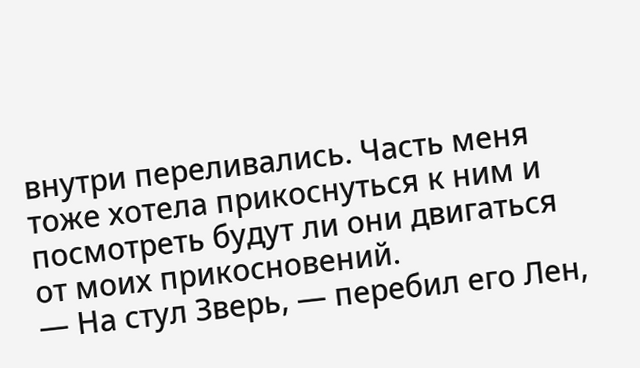внутри переливались. Часть меня тоже хотела прикоснуться к ним и посмотреть будут ли они двигаться от моих прикосновений.
— На стул Зверь, — перебил его Лен,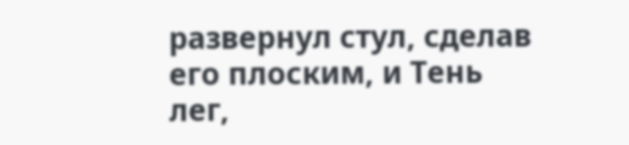развернул стул, сделав его плоским, и Тень лег,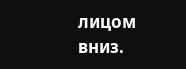лицом вниз.